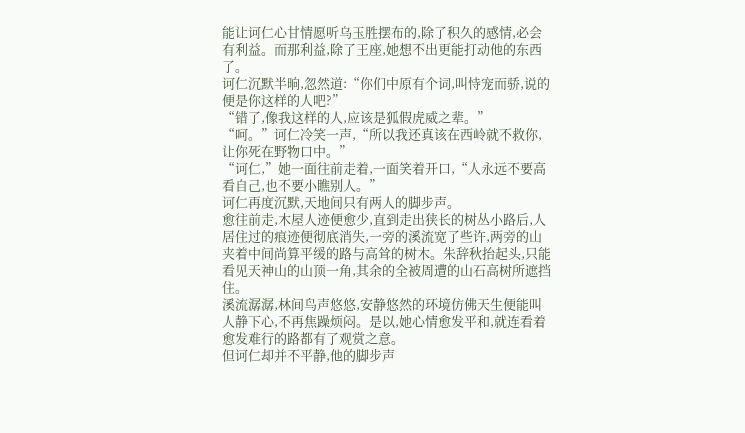能让诃仁心甘情愿听乌玉胜摆布的,除了积久的感情,必会有利益。而那利益,除了王座,她想不出更能打动他的东西了。
诃仁沉默半晌,忽然道:“你们中原有个词,叫恃宠而骄,说的便是你这样的人吧?”
“错了,像我这样的人,应该是狐假虎威之辈。”
“呵。”诃仁冷笑一声,“所以我还真该在西岭就不救你,让你死在野物口中。”
“诃仁,”她一面往前走着,一面笑着开口,“人永远不要高看自己,也不要小瞧别人。”
诃仁再度沉默,天地间只有两人的脚步声。
愈往前走,木屋人迹便愈少,直到走出狭长的树丛小路后,人居住过的痕迹便彻底消失,一旁的溪流宽了些许,两旁的山夹着中间尚算平缓的路与高耸的树木。朱辞秋抬起头,只能看见天神山的山顶一角,其余的全被周遭的山石高树所遮挡住。
溪流潺潺,林间鸟声悠悠,安静悠然的环境仿佛天生便能叫人静下心,不再焦躁烦闷。是以,她心情愈发平和,就连看着愈发难行的路都有了观赏之意。
但诃仁却并不平静,他的脚步声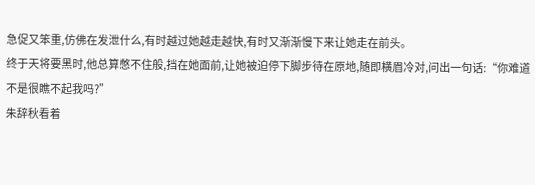急促又笨重,仿佛在发泄什么,有时越过她越走越快,有时又渐渐慢下来让她走在前头。
终于天将要黑时,他总算憋不住般,挡在她面前,让她被迫停下脚步待在原地,随即横眉冷对,问出一句话:“你难道不是很瞧不起我吗?”
朱辞秋看着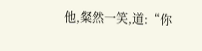他,粲然一笑,道:“你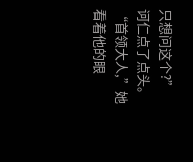只想问这个?”
诃仁点了点头。
“首领大人,”她看着他的眼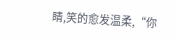睛,笑的愈发温柔,“你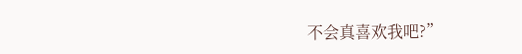不会真喜欢我吧?”